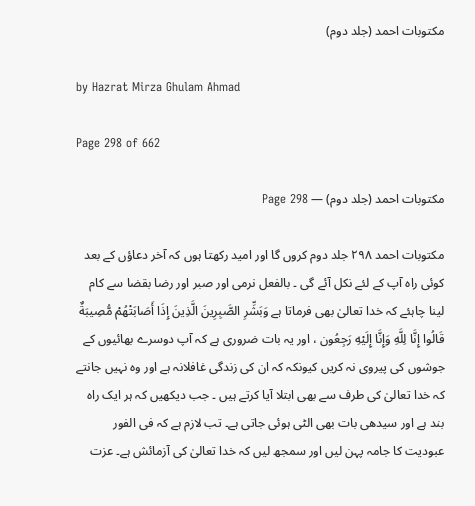مکتوبات احمد (جلد دوم)

by Hazrat Mirza Ghulam Ahmad

Page 298 of 662

مکتوبات احمد (جلد دوم) — Page 298

مکتوبات احمد ۲۹۸ جلد دوم کروں گا اور امید رکھتا ہوں کہ آخر دعاؤں کے بعد کوئی راہ آپ کے لئے نکل آئے گی ۔ بالفعل نرمی اور صبر اور رضا بقضا سے کام لینا چاہئے کہ خدا تعالیٰ بھی فرماتا ہے وَبَشِّرِ الصَّبِرِينَ الَّذِينَ إِذَا أَصَابَتْهُمْ مُّصِيبَةٌ قَالُوا إِنَّا لِلَّهِ وَإِنَّا إِلَيْهِ رَجِعُون ، اور یہ بات ضروری ہے کہ آپ دوسرے بھائیوں کے جوشوں کی پیروی نہ کریں کیونکہ کہ ان کی زندگی غافلانہ ہے اور وہ نہیں جانتے کہ خدا تعالیٰ کی طرف سے بھی ابتلا آیا کرتے ہیں ۔ جب دیکھیں کہ ہر ایک راہ بند ہے اور سیدھی بات بھی الٹی ہوئی جاتی ہے۔ تب لازم ہے کہ فی الفور عبودیت کا جامہ پہن لیں اور سمجھ لیں کہ خدا تعالیٰ کی آزمائش ہے۔ عزت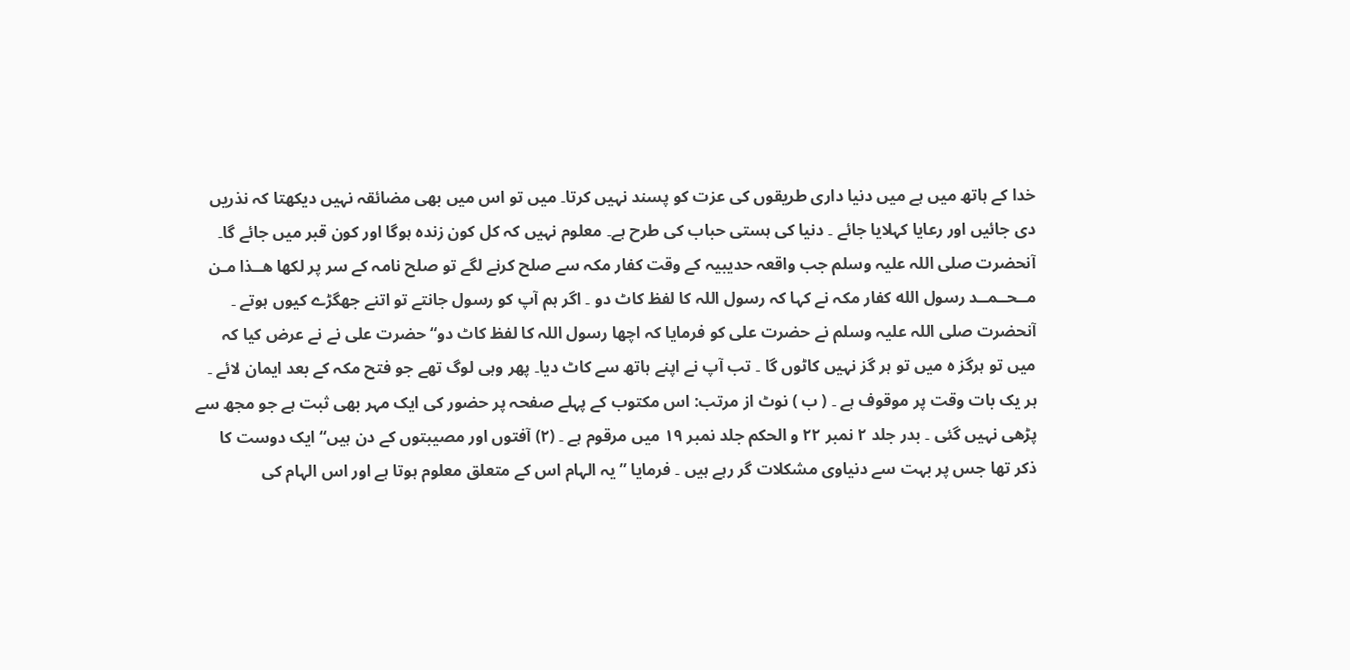خدا کے ہاتھ میں ہے میں دنیا داری طریقوں کی عزت کو پسند نہیں کرتا۔ میں تو اس میں بھی مضائقہ نہیں دیکھتا کہ نذریں دی جائیں اور رعایا کہلایا جائے ۔ دنیا کی ہستی حباب کی طرح ہے۔ معلوم نہیں کہ کل کون زندہ ہوگا اور کون قبر میں جائے گا۔ آنحضرت صلی اللہ علیہ وسلم جب واقعہ حدیبیہ کے وقت کفار مکہ سے صلح کرنے لگے تو صلح نامہ کے سر پر لکھا هــذا مـن مــحــمــد رسول الله کفار مکہ نے کہا کہ رسول اللہ کا لفظ کاٹ دو ۔ اگر ہم آپ کو رسول جانتے تو اتنے جھگڑے کیوں ہوتے ۔ آنحضرت صلی اللہ علیہ وسلم نے حضرت علی کو فرمایا کہ اچھا رسول اللہ کا لفظ کاٹ دو“ حضرت علی نے نے عرض کیا کہ میں تو ہرگز ہ میں تو ہر گز نہیں کاٹوں گا ۔ تب آپ نے اپنے ہاتھ سے کاٹ دیا۔ پھر وہی لوگ تھے جو فتح مکہ کے بعد ایمان لائے ۔ ہر یک بات وقت پر موقوف ہے ۔ ( ب ) نوٹ از مرتب: اس مکتوب کے پہلے صفحہ پر حضور کی ایک مہر بھی ثبت ہے جو مجھ سے پڑھی نہیں گئی ۔ بدر جلد ۲ نمبر ۲۲ و الحکم جلد نمبر ۱۹ میں مرقوم ہے ۔ (۲) آفتوں اور مصیبتوں کے دن ہیں“ ایک دوست کا ذکر تھا جس پر بہت سے دنیاوی مشکلات گر رہے ہیں ۔ فرمایا ” یہ الہام اس کے متعلق معلوم ہوتا ہے اور اس الہام کی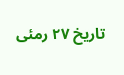تاریخ ۲۷ رمئی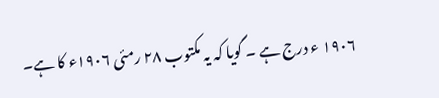۱۹۰۶ ء درج ہے ۔ گویا کہ یہ مکتوب ۲۸ رمئی ۱۹۰۶ء کا ہے۔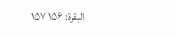البقرة: ۱۵۶ ۱۵۷